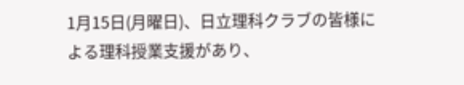1月15日(月曜日)、日立理科クラブの皆様による理科授業支援があり、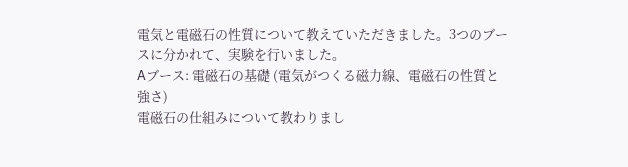電気と電磁石の性質について教えていただきました。3つのブースに分かれて、実験を行いました。
Aブース: 電磁石の基礎 (電気がつくる磁力線、電磁石の性質と強さ)
電磁石の仕組みについて教わりまし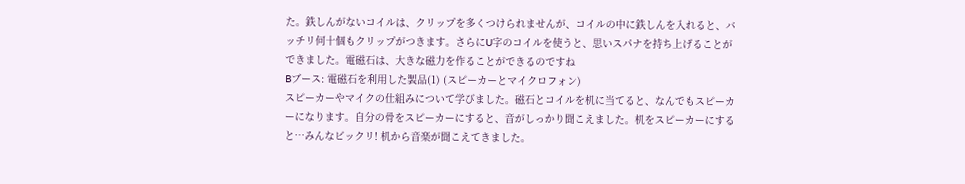た。鉄しんがないコイルは、クリップを多くつけられませんが、コイルの中に鉄しんを入れると、バッチリ何十個もクリップがつきます。さらにU字のコイルを使うと、思いスパナを持ち上げることができました。電磁石は、大きな磁力を作ることができるのですね
Bブース: 電磁石を利用した製品(1) (スピーカーとマイクロフォン)
スピーカーやマイクの仕組みについて学びました。磁石とコイルを机に当てると、なんでもスピーカーになります。自分の骨をスピーカーにすると、音がしっかり聞こえました。机をスピーカーにすると…みんなビックリ! 机から音楽が聞こえてきました。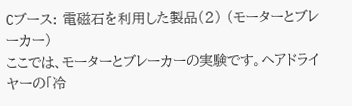Cブース: 電磁石を利用した製品(2) (モーターとブレーカー)
ここでは、モーターとブレーカーの実験です。ヘアドライヤーの「冷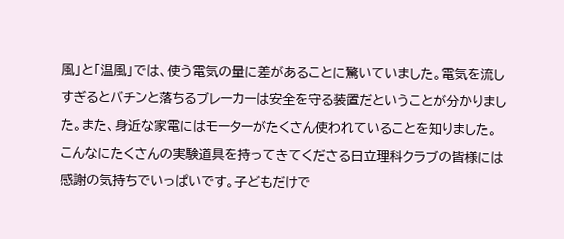風」と「温風」では、使う電気の量に差があることに驚いていました。電気を流しすぎるとバチンと落ちるブレーカーは安全を守る装置だということが分かりました。また、身近な家電にはモーターがたくさん使われていることを知りました。
こんなにたくさんの実験道具を持ってきてくださる日立理科クラブの皆様には感謝の気持ちでいっぱいです。子どもだけで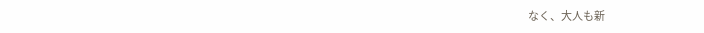なく、大人も新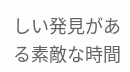しい発見がある素敵な時間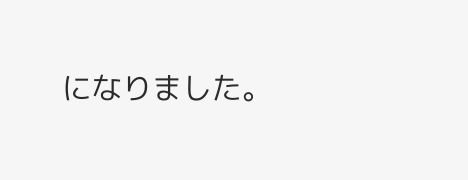になりました。